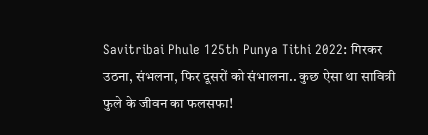Savitribai Phule 125th Punya Tithi 2022: गिरकर उठना, संभलना, फिर दूसरों को संभालना.. कुछ ऐसा था सावित्री फुले के जीवन का फलसफा!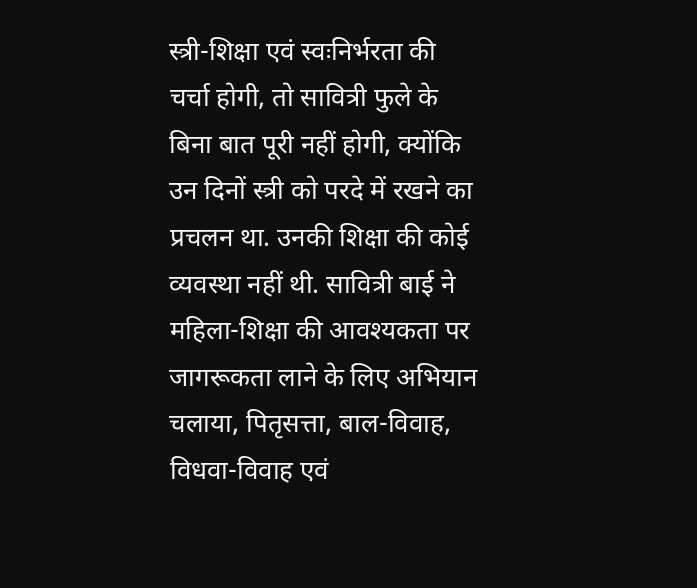स्त्री-शिक्षा एवं स्वःनिर्भरता की चर्चा होगी, तो सावित्री फुले के बिना बात पूरी नहीं होगी, क्योंकि उन दिनों स्त्री को परदे में रखने का प्रचलन था. उनकी शिक्षा की कोई व्यवस्था नहीं थी. सावित्री बाई ने महिला-शिक्षा की आवश्यकता पर जागरूकता लाने के लिए अभियान चलाया, पितृसत्ता, बाल-विवाह, विधवा-विवाह एवं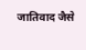जातिवाद जैसे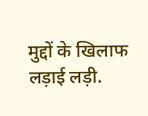मुद्दों के खिलाफ लड़ाई लड़ी.